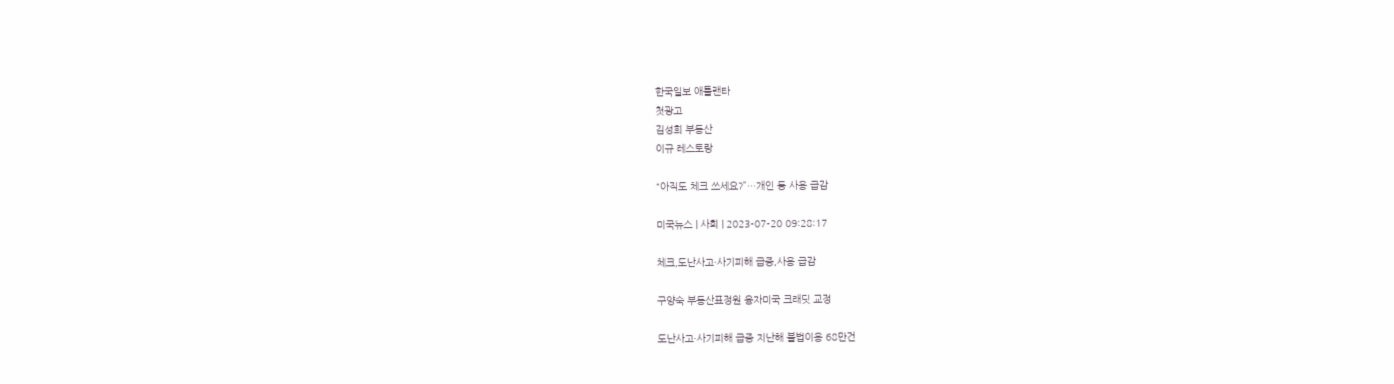한국일보 애틀랜타
첫광고
김성희 부동산
이규 레스토랑

“아직도 체크 쓰세요?”…개인 등 사용 급감

미국뉴스 | 사회 | 2023-07-20 09:28:17

체크,도난사고·사기피해 급증,사용 급감

구양숙 부동산표정원 융자미국 크래딧 교정

도난사고·사기피해 급증 지난해 불법이용 68만건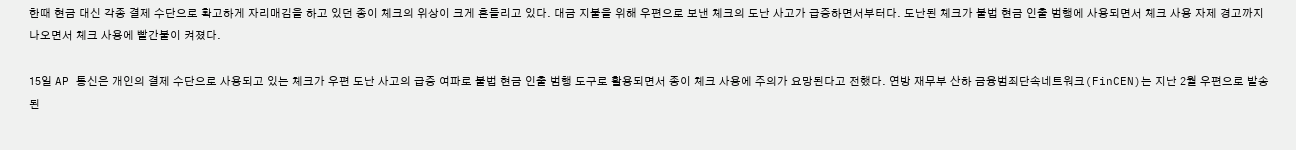한때 현금 대신 각종 결제 수단으로 확고하게 자리매김을 하고 있던 종이 체크의 위상이 크게 흔들리고 있다. 대금 지불을 위해 우편으로 보낸 체크의 도난 사고가 급증하면서부터다. 도난된 체크가 불법 현금 인출 범행에 사용되면서 체크 사용 자제 경고까지 나오면서 체크 사용에 빨간불이 켜졌다.

15일 AP 통신은 개인의 결제 수단으로 사용되고 있는 체크가 우편 도난 사고의 급증 여파로 불법 현금 인출 범행 도구로 활용되면서 종이 체크 사용에 주의가 요망된다고 전했다. 연방 재무부 산하 금융범죄단속네트워크(FinCEN)는 지난 2월 우편으로 발송된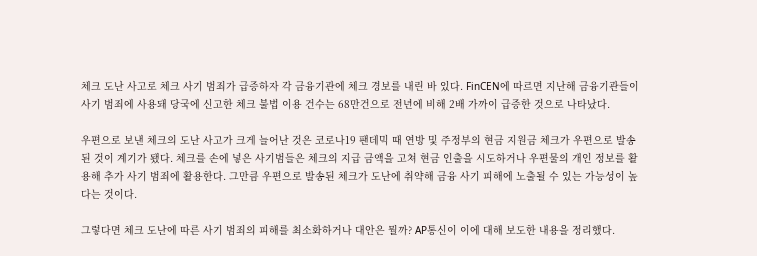체크 도난 사고로 체크 사기 범죄가 급증하자 각 금융기관에 체크 경보를 내린 바 있다. FinCEN에 따르면 지난해 금융기관들이 사기 범죄에 사용돼 당국에 신고한 체크 불법 이용 건수는 68만건으로 전년에 비해 2배 가까이 급증한 것으로 나타났다.

우편으로 보낸 체크의 도난 사고가 크게 늘어난 것은 코로나19 팬데믹 때 연방 및 주정부의 현금 지원금 체크가 우편으로 발송된 것이 계기가 됐다. 체크를 손에 넣은 사기범들은 체크의 지급 금액을 고쳐 현금 인출을 시도하거나 우편물의 개인 정보를 활용해 추가 사기 범죄에 활용한다. 그만큼 우편으로 발송된 체크가 도난에 취약해 금융 사기 피해에 노출될 수 있는 가능성이 높다는 것이다.

그렇다면 체크 도난에 따른 사기 범죄의 피해를 최소화하거나 대안은 뭘까? AP통신이 이에 대해 보도한 내용을 정리했다.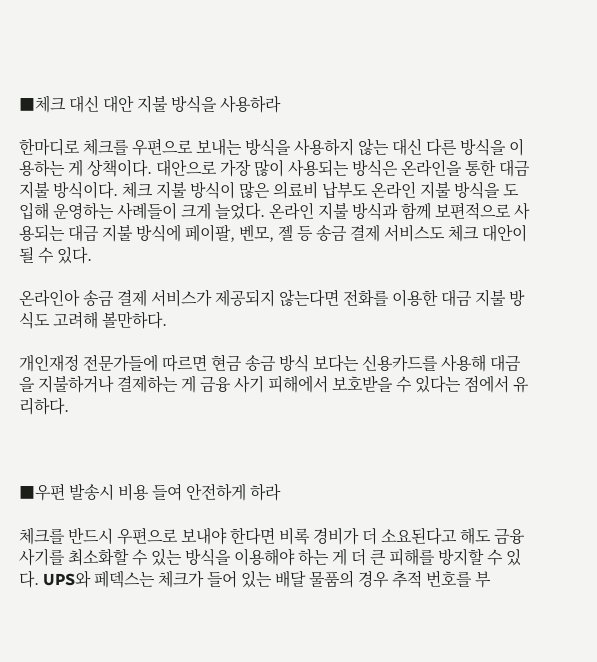■체크 대신 대안 지불 방식을 사용하라

한마디로 체크를 우편으로 보내는 방식을 사용하지 않는 대신 다른 방식을 이용하는 게 상책이다. 대안으로 가장 많이 사용되는 방식은 온라인을 통한 대금 지불 방식이다. 체크 지불 방식이 많은 의료비 납부도 온라인 지불 방식을 도입해 운영하는 사례들이 크게 늘었다. 온라인 지불 방식과 함께 보편적으로 사용되는 대금 지불 방식에 페이팔, 벤모, 젤 등 송금 결제 서비스도 체크 대안이 될 수 있다.

온라인아 송금 결제 서비스가 제공되지 않는다면 전화를 이용한 대금 지불 방식도 고려해 볼만하다.

개인재정 전문가들에 따르면 현금 송금 방식 보다는 신용카드를 사용해 대금을 지불하거나 결제하는 게 금융 사기 피해에서 보호받을 수 있다는 점에서 유리하다.



■우편 발송시 비용 들여 안전하게 하라

체크를 반드시 우편으로 보내야 한다면 비록 경비가 더 소요된다고 해도 금융 사기를 최소화할 수 있는 방식을 이용해야 하는 게 더 큰 피해를 방지할 수 있다. UPS와 페덱스는 체크가 들어 있는 배달 물품의 경우 추적 번호를 부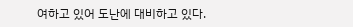여하고 있어 도난에 대비하고 있다.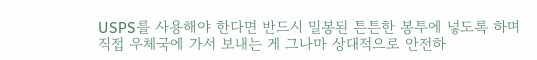USPS를 사용해야 한다면 반드시 밀봉된 튼튼한 봉투에 넣도록 하며 직접 우체국에 가서 보내는 게 그나마 상대적으로 안전하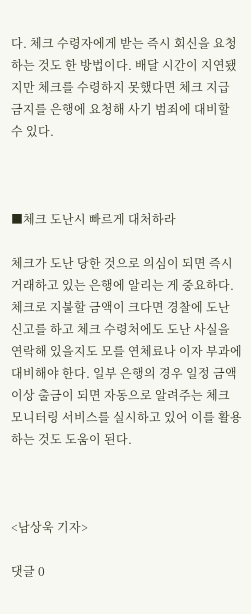다. 체크 수령자에게 받는 즉시 회신을 요청하는 것도 한 방법이다. 배달 시간이 지연됐지만 체크를 수령하지 못했다면 체크 지급 금지를 은행에 요청해 사기 범죄에 대비할 수 있다.



■체크 도난시 빠르게 대처하라

체크가 도난 당한 것으로 의심이 되면 즉시 거래하고 있는 은행에 알리는 게 중요하다. 체크로 지불할 금액이 크다면 경찰에 도난 신고를 하고 체크 수령처에도 도난 사실을 연락해 있을지도 모를 연체료나 이자 부과에 대비해야 한다. 일부 은행의 경우 일정 금액 이상 출금이 되면 자동으로 알려주는 체크 모니터링 서비스를 실시하고 있어 이를 활용하는 것도 도움이 된다.



<남상욱 기자>

댓글 0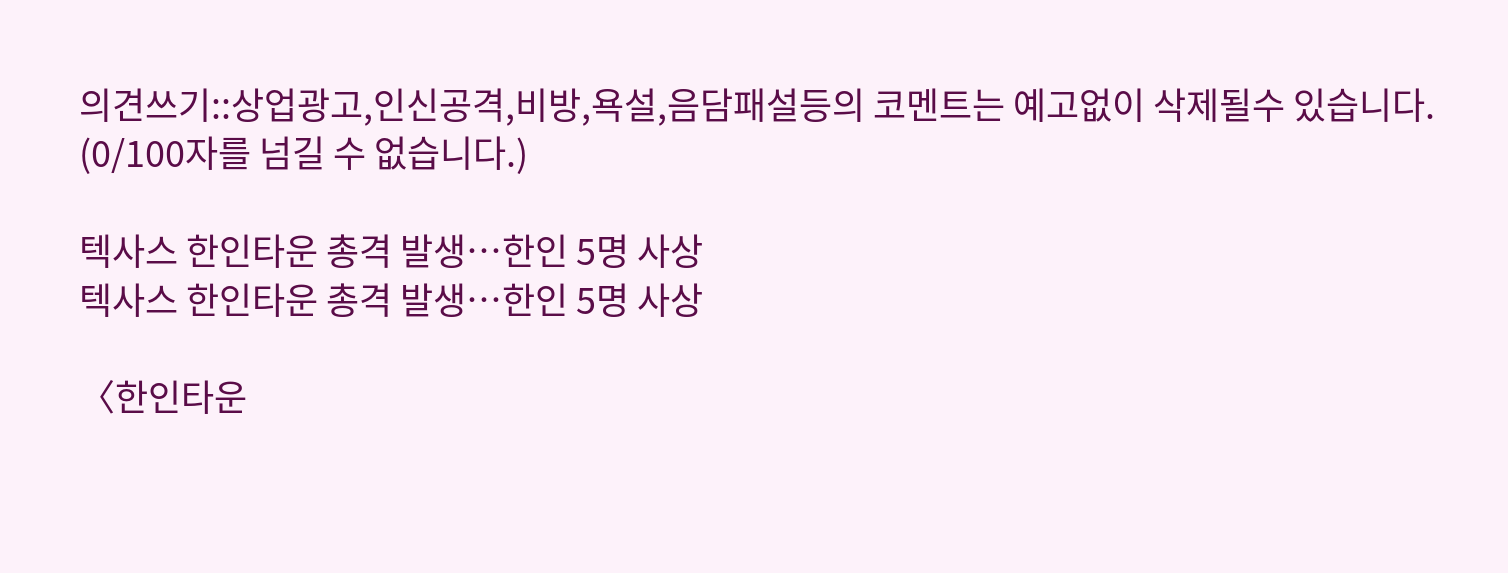의견쓰기::상업광고,인신공격,비방,욕설,음담패설등의 코멘트는 예고없이 삭제될수 있습니다. (0/100자를 넘길 수 없습니다.)

텍사스 한인타운 총격 발생…한인 5명 사상
텍사스 한인타운 총격 발생…한인 5명 사상

〈한인타운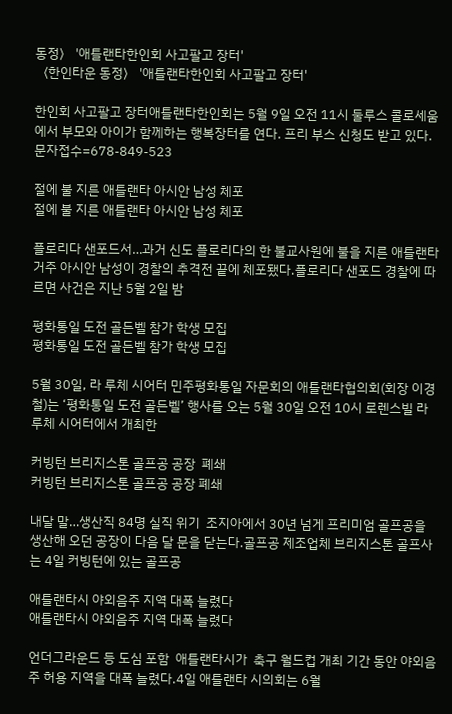동정〉 '애틀랜타한인회 사고팔고 장터'
〈한인타운 동정〉 '애틀랜타한인회 사고팔고 장터'

한인회 사고팔고 장터애틀랜타한인회는 5월 9일 오전 11시 둘루스 콜로세움에서 부모와 아이가 함께하는 행복장터를 연다. 프리 부스 신청도 받고 있다. 문자접수=678-849-523

절에 불 지른 애틀랜타 아시안 남성 체포
절에 불 지른 애틀랜타 아시안 남성 체포

플로리다 샌포드서…과거 신도 플로리다의 한 불교사원에 불을 지른 애틀랜타 거주 아시안 남성이 경찰의 추격전 끝에 체포됐다.플로리다 샌포드 경찰에 따르면 사건은 지난 5월 2일 밤

평화통일 도전 골든벨 참가 학생 모집
평화통일 도전 골든벨 참가 학생 모집

5월 30일, 라 루체 시어터 민주평화통일 자문회의 애틀랜타협의회(회장 이경철)는 ‘평화통일 도전 골든벨’ 행사를 오는 5월 30일 오전 10시 로렌스빌 라 루체 시어터에서 개최한

커빙턴 브리지스톤 골프공 공장  폐쇄
커빙턴 브리지스톤 골프공 공장 폐쇄

내달 말…생산직 84명 실직 위기  조지아에서 30년 넘게 프리미엄 골프공을 생산해 오던 공장이 다음 달 문을 닫는다.골프공 제조업체 브리지스톤 골프사는 4일 커빙턴에 있는 골프공

애틀랜타시 야외음주 지역 대폭 늘렸다
애틀랜타시 야외음주 지역 대폭 늘렸다

언더그라운드 등 도심 포함  애틀랜타시가  축구 월드컵 개최 기간 동안 야외음주 허용 지역을 대폭 늘렸다.4일 애틀랜타 시의회는 6월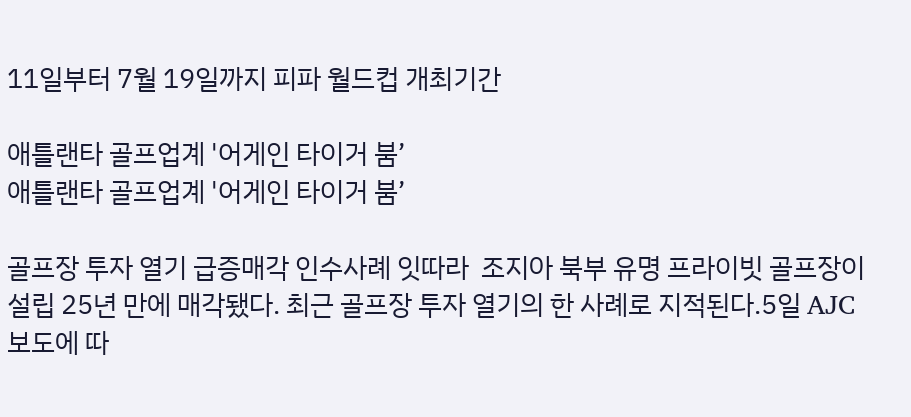11일부터 7월 19일까지 피파 월드컵 개최기간

애틀랜타 골프업계 '어게인 타이거 붐’
애틀랜타 골프업계 '어게인 타이거 붐’

골프장 투자 열기 급증매각 인수사례 잇따라  조지아 북부 유명 프라이빗 골프장이 설립 25년 만에 매각됐다. 최근 골프장 투자 열기의 한 사례로 지적된다.5일 AJC 보도에 따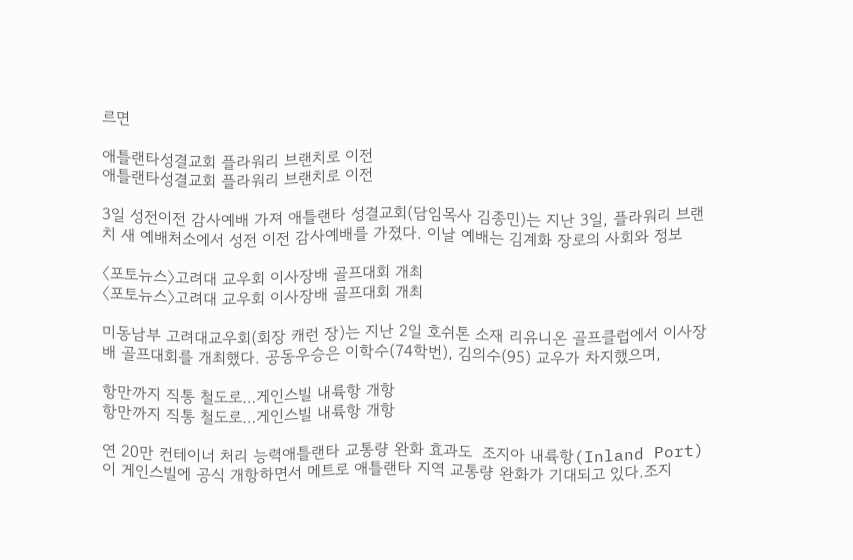르면

애틀랜타성결교회 플라워리 브랜치로 이전
애틀랜타성결교회 플라워리 브랜치로 이전

3일 성전이전 감사예배 가져 애틀랜타 성결교회(담임목사 김종민)는 지난 3일, 플라워리 브랜치 새 예배처소에서 성전 이전 감사예배를 가졌다. 이날 예배는 김계화 장로의 사회와 정보

〈포토뉴스〉고려대 교우회 이사장배 골프대회 개최
〈포토뉴스〉고려대 교우회 이사장배 골프대회 개최

미동남부 고려대교우회(회장 캐런 장)는 지난 2일 호쉬톤 소재 리유니온 골프클럽에서 이사장배 골프대회를 개최했다. 공동우승은 이학수(74학번), 김의수(95) 교우가 차지했으며,

항만까지 직통 철도로…게인스빌 내륙항 개항
항만까지 직통 철도로…게인스빌 내륙항 개항

연 20만 컨테이너 처리 능력애틀랜타 교통량 완화 효과도  조지아 내륙항(Inland Port)이 게인스빌에 공식 개항하면서 메트로 애틀랜타 지역 교통량 완화가 기대되고 있다.조지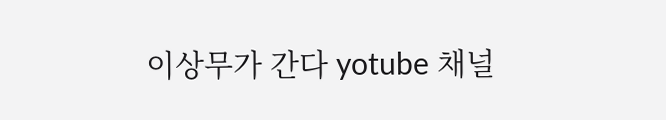이상무가 간다 yotube 채널